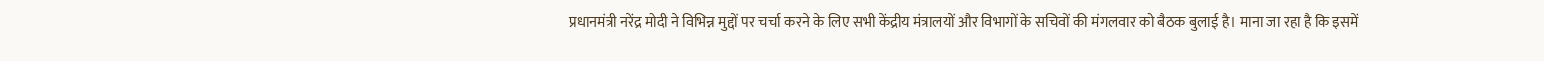प्रधानमंत्री नरेंद्र मोदी ने विभिन्न मुद्दों पर चर्चा करने के लिए सभी केंद्रीय मंत्रालयों और विभागों के सचिवों की मंगलवार को बैठक बुलाई है। माना जा रहा है कि इसमें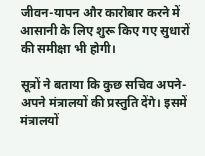जीवन-यापन और कारोबार करने में आसानी के लिए शुरू किए गए सुधारों की समीक्षा भी होगी।

सूत्रों ने बताया कि कुछ सचिव अपने-अपने मंत्रालयों की प्रस्तुति देंगे। इसमें मंत्रालयों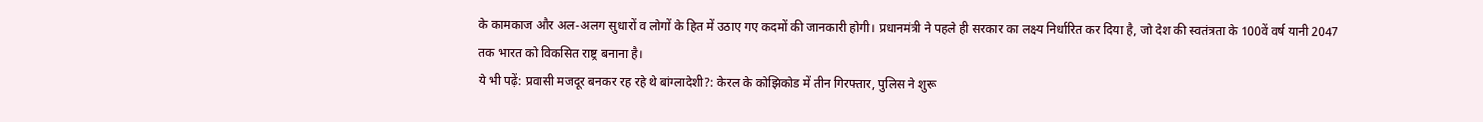के कामकाज और अल-अलग सुधारों व लोगों के हित में उठाए गए कदमों की जानकारी होगी। प्रधानमंत्री ने पहले ही सरकार का लक्ष्य निर्धारित कर दिया है, जो देश की स्वतंत्रता के 100वें वर्ष यानी 2047 तक भारत को विकसित राष्ट्र बनाना है।
ये भी पढ़ें: प्रवासी मजदूर बनकर रह रहे थे बांग्लादेशी?: केरल के कोझिकोड में तीन गिरफ्तार, पुलिस ने शुरू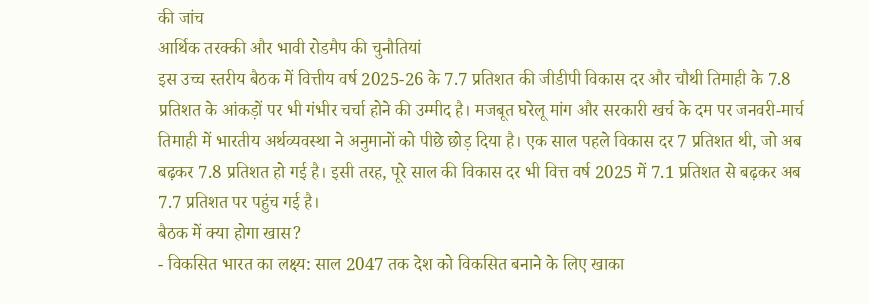की जांच
आर्थिक तरक्की और भावी रोडमैप की चुनौतियां
इस उच्च स्तरीय बैठक में वित्तीय वर्ष 2025-26 के 7.7 प्रतिशत की जीडीपी विकास दर और चौथी तिमाही के 7.8 प्रतिशत के आंकड़ों पर भी गंभीर चर्चा होने की उम्मीद है। मजबूत घरेलू मांग और सरकारी खर्च के दम पर जनवरी-मार्च तिमाही में भारतीय अर्थव्यवस्था ने अनुमानों को पीछे छोड़ दिया है। एक साल पहले विकास दर 7 प्रतिशत थी, जो अब बढ़कर 7.8 प्रतिशत हो गई है। इसी तरह, पूरे साल की विकास दर भी वित्त वर्ष 2025 में 7.1 प्रतिशत से बढ़कर अब 7.7 प्रतिशत पर पहुंच गई है।
बैठक में क्या होगा खास?
- विकसित भारत का लक्ष्य: साल 2047 तक देश को विकसित बनाने के लिए खाका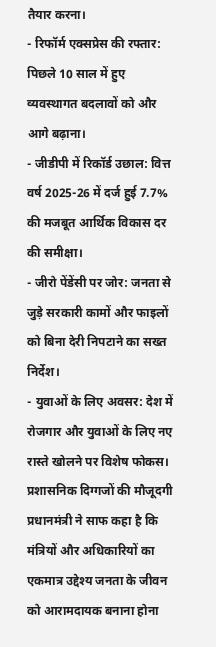तैयार करना।
- रिफॉर्म एक्सप्रेस की रफ्तार: पिछले 10 साल में हुए व्यवस्थागत बदलावों को और आगे बढ़ाना।
- जीडीपी में रिकॉर्ड उछाल: वित्त वर्ष 2025-26 में दर्ज हुई 7.7% की मजबूत आर्थिक विकास दर की समीक्षा।
- जीरो पेंडेंसी पर जोर: जनता से जुड़े सरकारी कामों और फाइलों को बिना देरी निपटाने का सख्त निर्देश।
- युवाओं के लिए अवसर: देश में रोजगार और युवाओं के लिए नए रास्ते खोलने पर विशेष फोकस।
प्रशासनिक दिग्गजों की मौजूदगी
प्रधानमंत्री ने साफ कहा है कि मंत्रियों और अधिकारियों का एकमात्र उद्देश्य जनता के जीवन को आरामदायक बनाना होना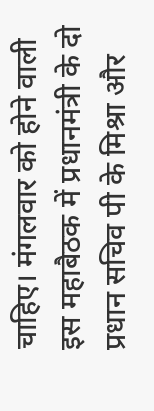चाहिए। मंगलवार को होने वाली इस महाबैठक में प्रधानमंत्री के दो प्रधान सचिव पी के मिश्रा और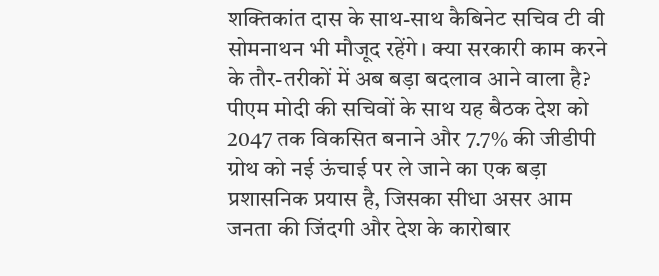शक्तिकांत दास के साथ-साथ कैबिनेट सचिव टी वी सोमनाथन भी मौजूद रहेंगे। क्या सरकारी काम करने के तौर-तरीकों में अब बड़ा बदलाव आने वाला है? पीएम मोदी की सचिवों के साथ यह बैठक देश को 2047 तक विकसित बनाने और 7.7% की जीडीपी ग्रोथ को नई ऊंचाई पर ले जाने का एक बड़ा प्रशासनिक प्रयास है, जिसका सीधा असर आम जनता की जिंदगी और देश के कारोबार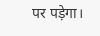पर पड़ेगा।